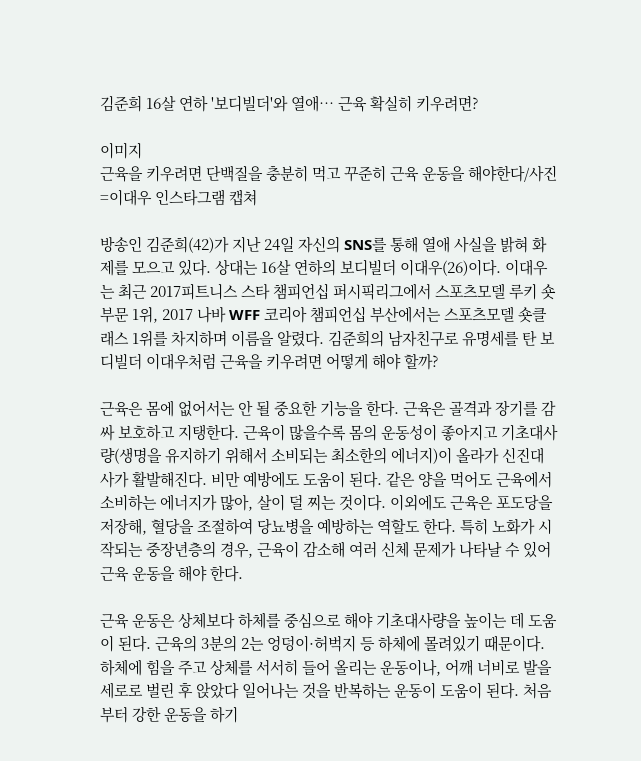김준희 16살 연하 '보디빌더'와 열애… 근육 확실히 키우려면?

이미지
근육을 키우려면 단백질을 충분히 먹고 꾸준히 근육 운동을 해야한다/사진=이대우 인스타그램 캡쳐

방송인 김준희(42)가 지난 24일 자신의 SNS를 통해 열애 사실을 밝혀 화제를 모으고 있다. 상대는 16살 연하의 보디빌더 이대우(26)이다. 이대우는 최근 2017피트니스 스타 챔피언십 퍼시픽리그에서 스포츠모델 루키 숏 부문 1위, 2017 나바 WFF 코리아 챔피언십 부산에서는 스포츠모델 숏클래스 1위를 차지하며 이름을 알렸다. 김준희의 남자친구로 유명세를 탄 보디빌더 이대우처럼 근육을 키우려면 어떻게 해야 할까?

근육은 몸에 없어서는 안 될 중요한 기능을 한다. 근육은 골격과 장기를 감싸 보호하고 지탱한다. 근육이 많을수록 몸의 운동성이 좋아지고 기초대사량(생명을 유지하기 위해서 소비되는 최소한의 에너지)이 올라가 신진대사가 활발해진다. 비만 예방에도 도움이 된다. 같은 양을 먹어도 근육에서 소비하는 에너지가 많아, 살이 덜 찌는 것이다. 이외에도 근육은 포도당을 저장해, 혈당을 조절하여 당뇨병을 예방하는 역할도 한다. 특히 노화가 시작되는 중장년층의 경우, 근육이 감소해 여러 신체 문제가 나타날 수 있어 근육 운동을 해야 한다.

근육 운동은 상체보다 하체를 중심으로 해야 기초대사량을 높이는 데 도움이 된다. 근육의 3분의 2는 엉덩이·허벅지 등 하체에 몰려있기 때문이다. 하체에 힘을 주고 상체를 서서히 들어 올리는 운동이나, 어깨 너비로 발을 세로로 벌린 후 앉았다 일어나는 것을 반복하는 운동이 도움이 된다. 처음부터 강한 운동을 하기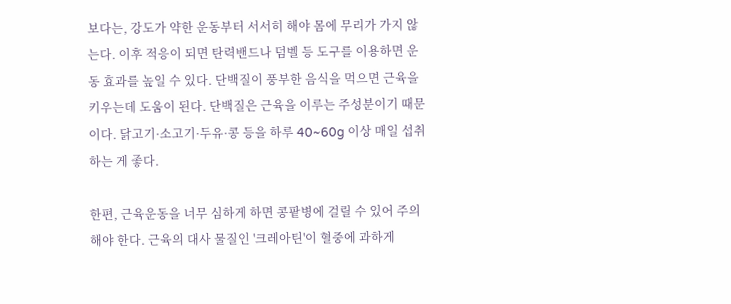보다는, 강도가 약한 운동부터 서서히 해야 몸에 무리가 가지 않는다. 이후 적응이 되면 탄력밴드나 덤벨 등 도구를 이용하면 운동 효과를 높일 수 있다. 단백질이 풍부한 음식을 먹으면 근육을 키우는데 도움이 된다. 단백질은 근육을 이루는 주성분이기 때문이다. 닭고기·소고기·두유·콩 등을 하루 40~60g 이상 매일 섭취하는 게 좋다.

한편, 근육운동을 너무 심하게 하면 콩팥병에 걸릴 수 있어 주의해야 한다. 근육의 대사 물질인 '크레아틴'이 혈중에 과하게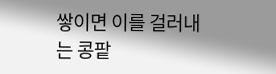쌓이면 이를 걸러내는 콩팥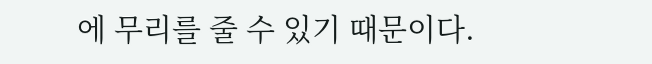에 무리를 줄 수 있기 때문이다.